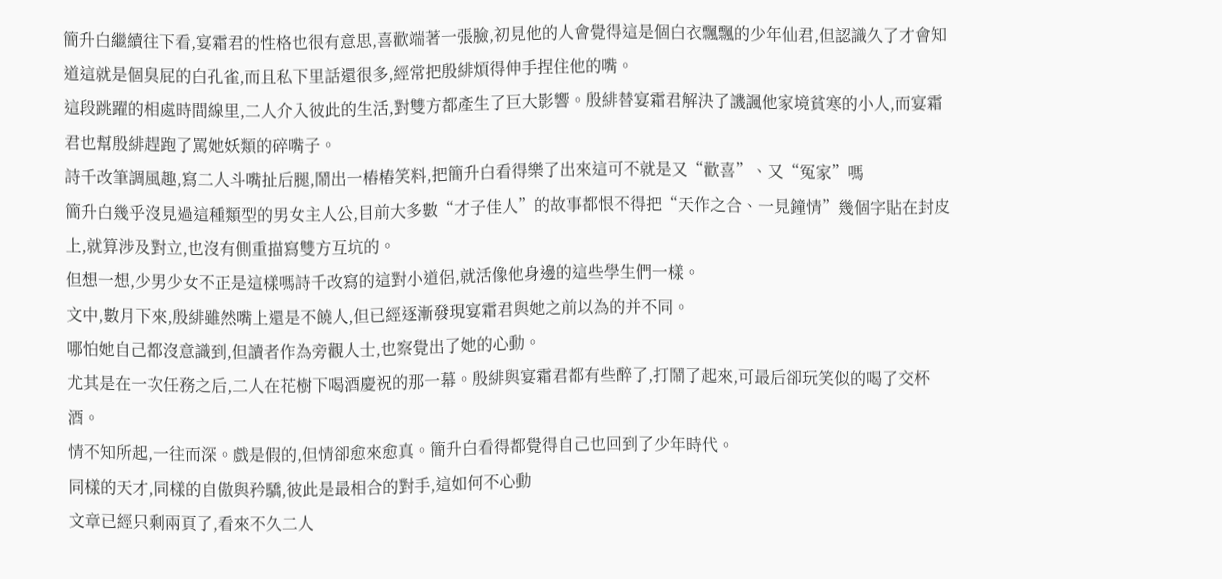簡升白繼續往下看,宴霜君的性格也很有意思,喜歡端著一張臉,初見他的人會覺得這是個白衣飄飄的少年仙君,但認識久了才會知道這就是個臭屁的白孔雀,而且私下里話還很多,經常把殷緋煩得伸手捏住他的嘴。
這段跳躍的相處時間線里,二人介入彼此的生活,對雙方都產生了巨大影響。殷緋替宴霜君解決了譏諷他家境貧寒的小人,而宴霜君也幫殷緋趕跑了罵她妖類的碎嘴子。
詩千改筆調風趣,寫二人斗嘴扯后腿,鬧出一樁樁笑料,把簡升白看得樂了出來這可不就是又“歡喜”、又“冤家”嗎
簡升白幾乎沒見過這種類型的男女主人公,目前大多數“才子佳人”的故事都恨不得把“天作之合、一見鐘情”幾個字貼在封皮上,就算涉及對立,也沒有側重描寫雙方互坑的。
但想一想,少男少女不正是這樣嗎詩千改寫的這對小道侶,就活像他身邊的這些學生們一樣。
文中,數月下來,殷緋雖然嘴上還是不饒人,但已經逐漸發現宴霜君與她之前以為的并不同。
哪怕她自己都沒意識到,但讀者作為旁觀人士,也察覺出了她的心動。
尤其是在一次任務之后,二人在花樹下喝酒慶祝的那一幕。殷緋與宴霜君都有些醉了,打鬧了起來,可最后卻玩笑似的喝了交杯酒。
情不知所起,一往而深。戲是假的,但情卻愈來愈真。簡升白看得都覺得自己也回到了少年時代。
同樣的天才,同樣的自傲與矜驕,彼此是最相合的對手,這如何不心動
文章已經只剩兩頁了,看來不久二人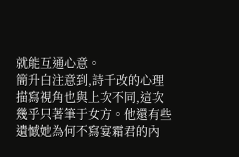就能互通心意。
簡升白注意到,詩千改的心理描寫視角也與上次不同,這次幾乎只著筆于女方。他還有些遺憾她為何不寫宴霜君的內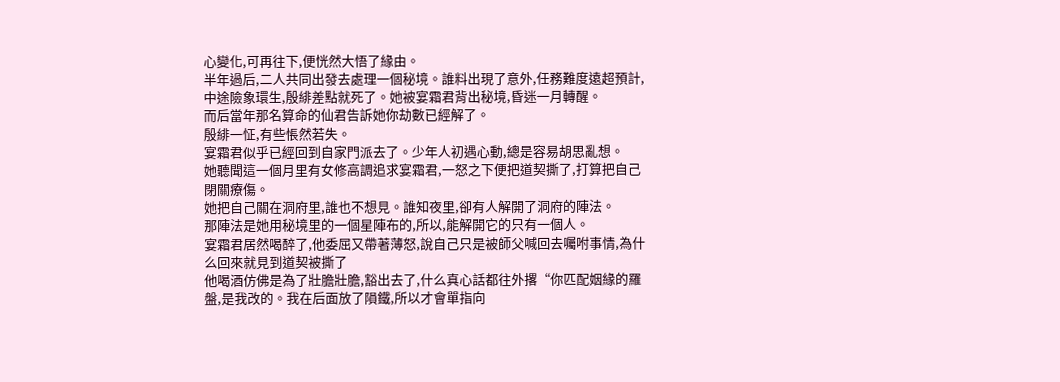心變化,可再往下,便恍然大悟了緣由。
半年過后,二人共同出發去處理一個秘境。誰料出現了意外,任務難度遠超預計,中途險象環生,殷緋差點就死了。她被宴霜君背出秘境,昏迷一月轉醒。
而后當年那名算命的仙君告訴她你劫數已經解了。
殷緋一怔,有些悵然若失。
宴霜君似乎已經回到自家門派去了。少年人初遇心動,總是容易胡思亂想。
她聽聞這一個月里有女修高調追求宴霜君,一怒之下便把道契撕了,打算把自己閉關療傷。
她把自己關在洞府里,誰也不想見。誰知夜里,卻有人解開了洞府的陣法。
那陣法是她用秘境里的一個星陣布的,所以,能解開它的只有一個人。
宴霜君居然喝醉了,他委屈又帶著薄怒,說自己只是被師父喊回去囑咐事情,為什么回來就見到道契被撕了
他喝酒仿佛是為了壯膽壯膽,豁出去了,什么真心話都往外撂“你匹配姻緣的羅盤,是我改的。我在后面放了隕鐵,所以才會單指向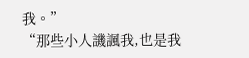我。”
“那些小人譏諷我,也是我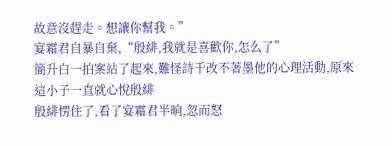故意沒趕走。想讓你幫我。”
宴霜君自暴自棄,“殷緋,我就是喜歡你,怎么了”
簡升白一拍案站了起來,難怪詩千改不著墨他的心理活動,原來這小子一直就心悅殷緋
殷緋愣住了,看了宴霜君半晌,忽而怒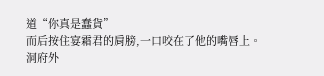道“你真是蠢貨”
而后按住宴霜君的肩膀,一口咬在了他的嘴唇上。
洞府外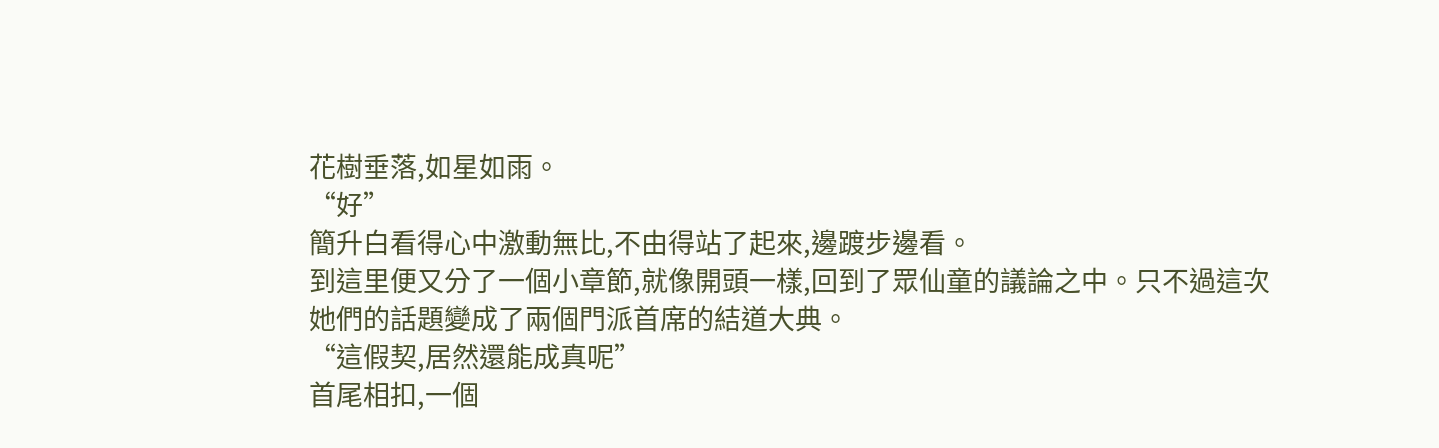花樹垂落,如星如雨。
“好”
簡升白看得心中激動無比,不由得站了起來,邊踱步邊看。
到這里便又分了一個小章節,就像開頭一樣,回到了眾仙童的議論之中。只不過這次她們的話題變成了兩個門派首席的結道大典。
“這假契,居然還能成真呢”
首尾相扣,一個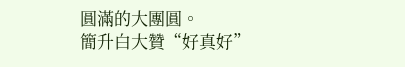圓滿的大團圓。
簡升白大贊“好真好”